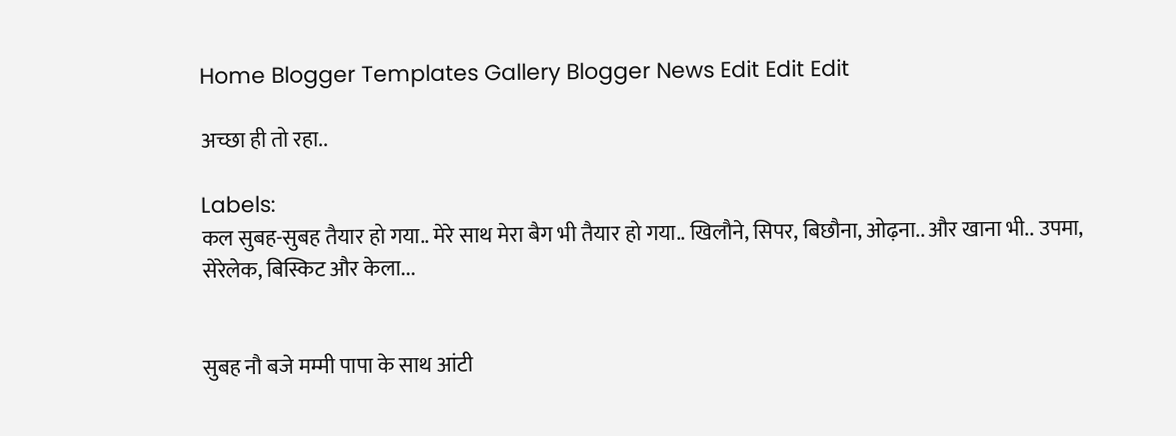Home Blogger Templates Gallery Blogger News Edit Edit Edit

अच्छा ही तो रहा..

Labels:
कल सुबह-सुबह तैयार हो गया.. मेरे साथ मेरा बैग भी तैयार हो गया.. खिलौने, सिपर, बिछौना, ओढ़ना.. और खाना भी.. उपमा, सेरेलेक, बिस्किट और केला...


सुबह नौ बजे मम्मी पापा के साथ आंटी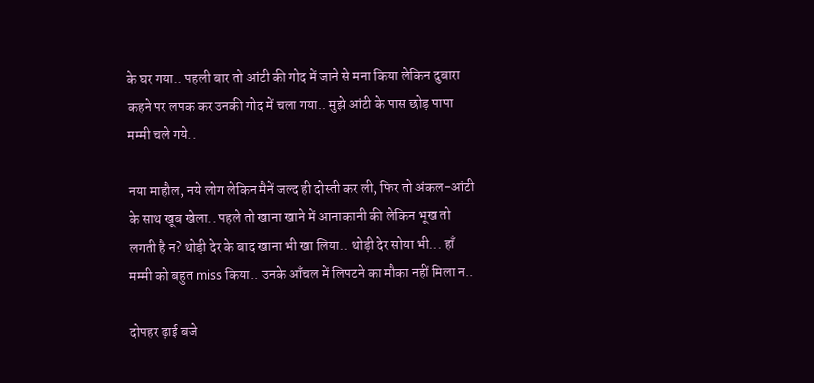के घर गया.. पहली बार तो आंटी की गोद में जाने से मना किया लेकिन दुबारा कहने पर लपक कर उनकी गोद में चला गया.. मुझे आंटी के पास छोड़ पापा मम्मी चले गये..

नया माहौल, नये लोग लेकिन मैनें जल्द ही दोस्ती कर ली, फिर तो अंकल-आंटी के साथ खूब खेला.. पहले तो खाना खाने में आनाकानी की लेकिन भूख तो लगती है न? थोड़ी देर के बाद खाना भी खा लिया.. थोड़ी देर सोया भी... हाँ मम्मी को बहुत miss किया.. उनके आँचल में लिपटने का मौका नहीं मिला न..

दोपहर ढ़ाई बजे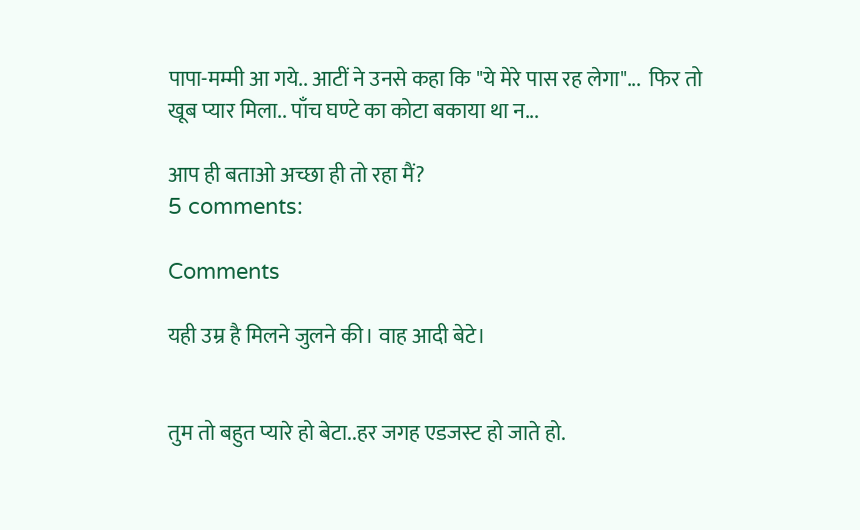पापा-मम्मी आ गये.. आटीं ने उनसे कहा कि "ये मेरे पास रह लेगा"...  फिर तो खूब प्यार मिला.. पाँच घण्टे का कोटा बकाया था न...

आप ही बताओ अच्छा ही तो रहा मैं?
5 comments:

Comments

यही उम्र है मि‍लने जुलने की। वाह आदी बेटे।


तुम तो बहुत प्यारे हो बेटा..हर जगह एडजस्ट हो जाते हो.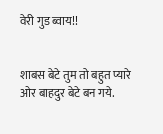वेरी गुड ब्वाय!!


शाबस बेटे तुम तो बहुत प्यारे ओर बाहदुर बेटे बन गये.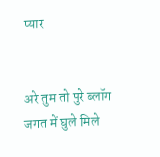प्यार


अरे तुम तो पुरे ब्लॉग जगत में घुले मिले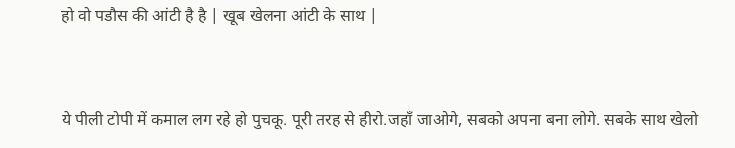हो वो पडौस की आंटी है है | खूब खेलना आंटी के साथ |


ये पीली टोपी में कमाल लग रहे हो पुचकू. पूरी तरह से हीरो.जहाँ जाओगे, सबको अपना बना लोगे. सबके साथ खेलो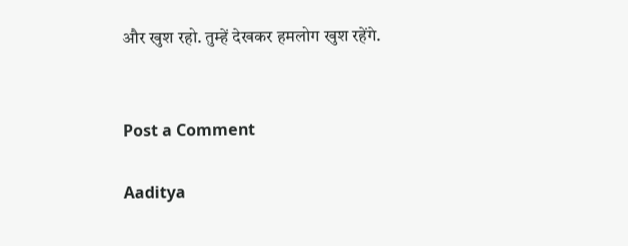और खुश रहो. तुम्हें देखकर हमलोग खुश रहेंगे.


Post a Comment

Aaditya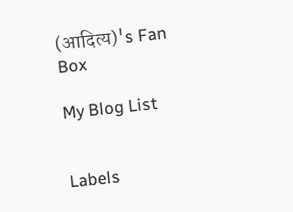(आदित्य)'s Fan Box

My Blog List


Labels